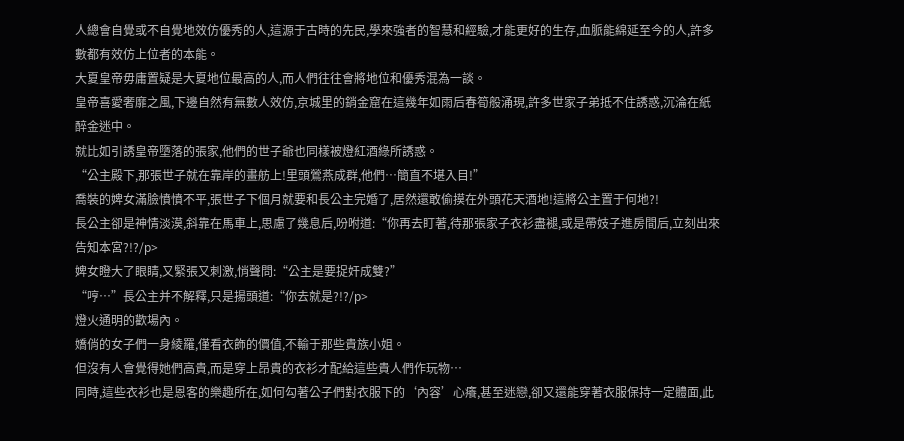人總會自覺或不自覺地效仿優秀的人,這源于古時的先民,學來強者的智慧和經驗,才能更好的生存,血脈能綿延至今的人,許多數都有效仿上位者的本能。
大夏皇帝毋庸置疑是大夏地位最高的人,而人們往往會將地位和優秀混為一談。
皇帝喜愛奢靡之風,下邊自然有無數人效仿,京城里的銷金窟在這幾年如雨后春筍般涌現,許多世家子弟抵不住誘惑,沉淪在紙醉金迷中。
就比如引誘皇帝墮落的張家,他們的世子爺也同樣被燈紅酒綠所誘惑。
“公主殿下,那張世子就在靠岸的畫舫上!里頭鶯燕成群,他們…簡直不堪入目!”
喬裝的婢女滿臉憤憤不平,張世子下個月就要和長公主完婚了,居然還敢偷摸在外頭花天酒地!這將公主置于何地?!
長公主卻是神情淡漠,斜靠在馬車上,思慮了幾息后,吩咐道:“你再去盯著,待那張家子衣衫盡褪,或是帶妓子進房間后,立刻出來告知本宮?!?/p>
婢女瞪大了眼睛,又緊張又刺激,悄聲問:“公主是要捉奸成雙?”
“哼…”長公主并不解釋,只是揚頭道:“你去就是?!?/p>
燈火通明的歡場內。
嬌俏的女子們一身綾羅,僅看衣飾的價值,不輸于那些貴族小姐。
但沒有人會覺得她們高貴,而是穿上昂貴的衣衫才配給這些貴人們作玩物…
同時,這些衣衫也是恩客的樂趣所在,如何勾著公子們對衣服下的‘內容’心癢,甚至迷戀,卻又還能穿著衣服保持一定體面,此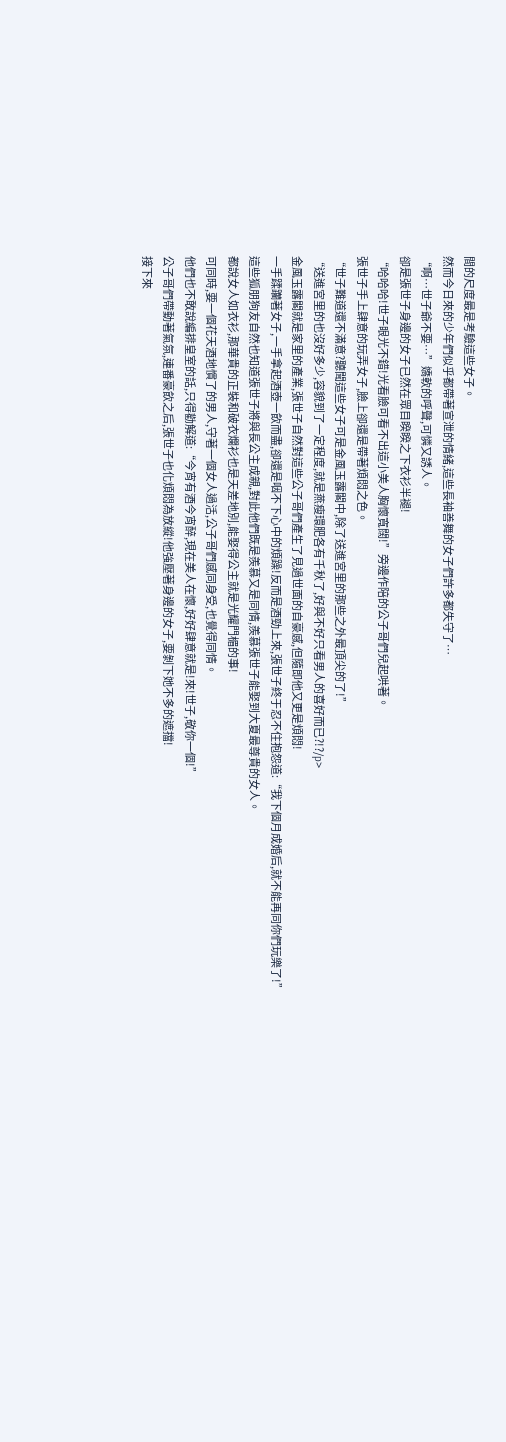間的尺度最是考驗這些女子。
然而今日來的少年們似乎都帶著宣泄的情緒,這些長袖善舞的女子們許多都失守了…
“啊…世子爺不要…”嬌軟的呼聲,可憐又誘人。
卻是張世子身邊的女子已然在眾目睽睽之下衣衫半褪!
“哈哈哈!世子眼光不錯!光看臉可看不出這小美人胸懷寬闊!”旁邊作陪的公子哥們兒起哄著。
張世子手上肆意的玩弄女子,臉上卻還是帶著煩悶之色。
“世子難道還不滿意?聽聞這些女子可是金風玉露閣中,除了送進宮里的那些之外最頂尖的了!”
“送進宮里的也沒好多少,容貌到了一定程度,就是燕瘦環肥各有千秋了,好與不好只看男人的喜好而已?!?/p>
金風玉露閣就是家里的產業,張世子自然對這些公子哥們產生了見過世面的自豪感,但隨即他又更是煩悶!
一手蹂躪著女子,一手拿起酒壺一飲而盡,卻還是咽不下心中的煩躁!反而是酒勁上來,張世子終于忍不住抱怨道:“我下個月成婚后,就不能再同你們玩樂了!”
這些狐朋狗友自然也知道張世子將與長公主成親,對此他們既是羨慕又是同情,羨慕張世子能娶到大夏最尊貴的女人。
都說女人如衣衫,那華貴的正裝和破衣爛衫也是天差地別,能娶得公主就是光耀門楣的事!
可同時,要一個花天酒地慣了的男人,守著一個女人過活,公子哥們感同身受,也覺得同情。
他們也不敢說編排皇室的話,只得勸解道:“今宵有酒今宵醉,現在美人在懷,好好肆意就是!來!世子,敬你一個!”
公子哥們帶動著氣氛,連番豪飲之后,張世子也化煩悶為放縱!他強壓著身邊的女子,要剝下她不多的遮擋!
接下來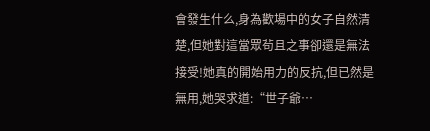會發生什么,身為歡場中的女子自然清楚,但她對這當眾茍且之事卻還是無法接受!她真的開始用力的反抗,但已然是無用,她哭求道:“世子爺…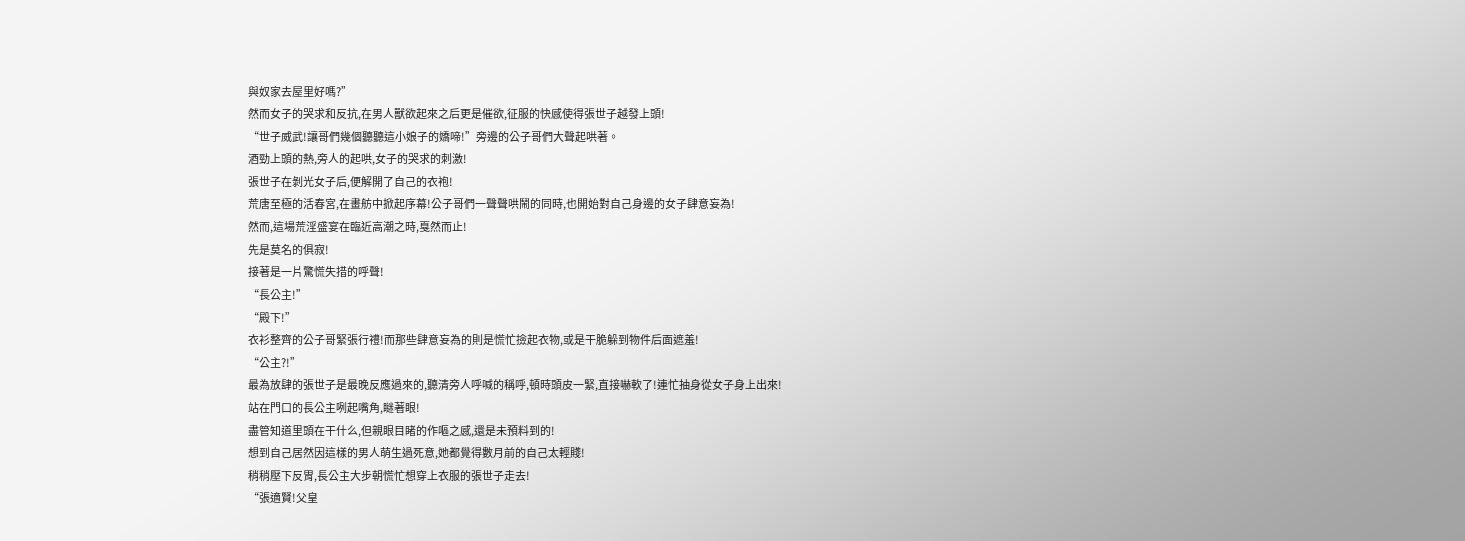與奴家去屋里好嗎?”
然而女子的哭求和反抗,在男人獸欲起來之后更是催欲,征服的快感使得張世子越發上頭!
“世子威武!讓哥們幾個聽聽這小娘子的嬌啼!”旁邊的公子哥們大聲起哄著。
酒勁上頭的熱,旁人的起哄,女子的哭求的刺激!
張世子在剝光女子后,便解開了自己的衣袍!
荒唐至極的活春宮,在畫舫中掀起序幕!公子哥們一聲聲哄鬧的同時,也開始對自己身邊的女子肆意妄為!
然而,這場荒淫盛宴在臨近高潮之時,戛然而止!
先是莫名的俱寂!
接著是一片驚慌失措的呼聲!
“長公主!”
“殿下!”
衣衫整齊的公子哥緊張行禮!而那些肆意妄為的則是慌忙撿起衣物,或是干脆躲到物件后面遮羞!
“公主?!”
最為放肆的張世子是最晚反應過來的,聽清旁人呼喊的稱呼,頓時頭皮一緊,直接嚇軟了!連忙抽身從女子身上出來!
站在門口的長公主咧起嘴角,瞇著眼!
盡管知道里頭在干什么,但親眼目睹的作嘔之感,還是未預料到的!
想到自己居然因這樣的男人萌生過死意,她都覺得數月前的自己太輕賤!
稍稍壓下反胃,長公主大步朝慌忙想穿上衣服的張世子走去!
“張適賢!父皇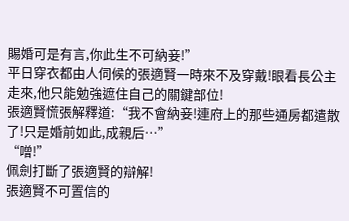賜婚可是有言,你此生不可納妾!”
平日穿衣都由人伺候的張適賢一時來不及穿戴!眼看長公主走來,他只能勉強遮住自己的關鍵部位!
張適賢慌張解釋道:“我不會納妾!連府上的那些通房都遣散了!只是婚前如此,成親后…”
“噌!”
佩劍打斷了張適賢的辯解!
張適賢不可置信的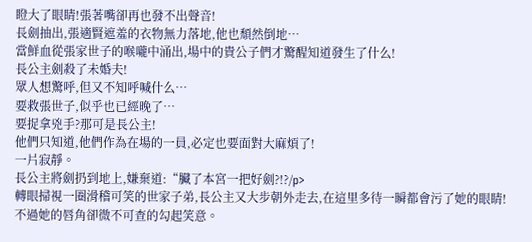瞪大了眼睛!張著嘴卻再也發不出聲音!
長劍抽出,張適賢遮羞的衣物無力落地,他也頹然倒地…
當鮮血從張家世子的喉嚨中涌出,場中的貴公子們才驚醒知道發生了什么!
長公主劍殺了未婚夫!
眾人想驚呼,但又不知呼喊什么…
要救張世子,似乎也已經晚了…
要捉拿兇手?那可是長公主!
他們只知道,他們作為在場的一員,必定也要面對大麻煩了!
一片寂靜。
長公主將劍扔到地上,嫌棄道:“臟了本宮一把好劍?!?/p>
轉眼掃視一圈滑稽可笑的世家子弟,長公主又大步朝外走去,在這里多待一瞬都會污了她的眼睛!
不過她的唇角卻微不可查的勾起笑意。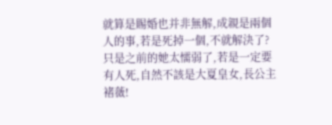就算是賜婚也并非無解,成親是兩個人的事,若是死掉一個,不就解決了?
只是之前的她太懦弱了,若是一定要有人死,自然不該是大夏皇女,長公主褚薇!